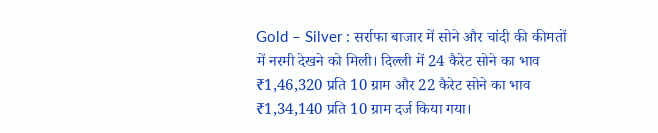Gold – Silver : सर्राफा बाजार में सोने और चांदी की कीमतों में नरमी देखने को मिली। दिल्ली में 24 कैरेट सोने का भाव ₹1,46,320 प्रति 10 ग्राम और 22 कैरेट सोने का भाव ₹1,34,140 प्रति 10 ग्राम दर्ज किया गया।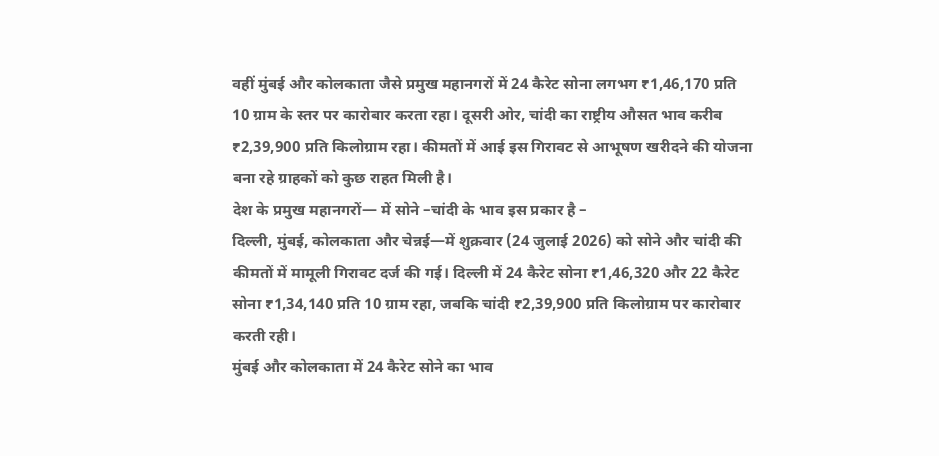वहीं मुंबई और कोलकाता जैसे प्रमुख महानगरों में 24 कैरेट सोना लगभग ₹1,46,170 प्रति 10 ग्राम के स्तर पर कारोबार करता रहा। दूसरी ओर, चांदी का राष्ट्रीय औसत भाव करीब ₹2,39,900 प्रति किलोग्राम रहा। कीमतों में आई इस गिरावट से आभूषण खरीदने की योजना बना रहे ग्राहकों को कुछ राहत मिली है।
देश के प्रमुख महानगरों— में सोने –चांदी के भाव इस प्रकार है –
दिल्ली, मुंबई, कोलकाता और चेन्नई—में शुक्रवार (24 जुलाई 2026) को सोने और चांदी की कीमतों में मामूली गिरावट दर्ज की गई। दिल्ली में 24 कैरेट सोना ₹1,46,320 और 22 कैरेट सोना ₹1,34,140 प्रति 10 ग्राम रहा, जबकि चांदी ₹2,39,900 प्रति किलोग्राम पर कारोबार करती रही।
मुंबई और कोलकाता में 24 कैरेट सोने का भाव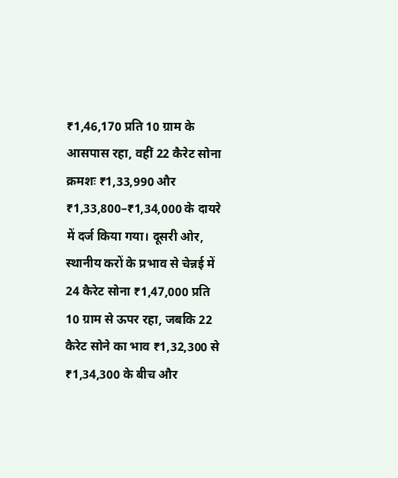₹1,46,170 प्रति 10 ग्राम के आसपास रहा, वहीं 22 कैरेट सोना क्रमशः ₹1,33,990 और ₹1,33,800–₹1,34,000 के दायरे में दर्ज किया गया। दूसरी ओर, स्थानीय करों के प्रभाव से चेन्नई में 24 कैरेट सोना ₹1,47,000 प्रति 10 ग्राम से ऊपर रहा, जबकि 22 कैरेट सोने का भाव ₹1,32,300 से ₹1,34,300 के बीच और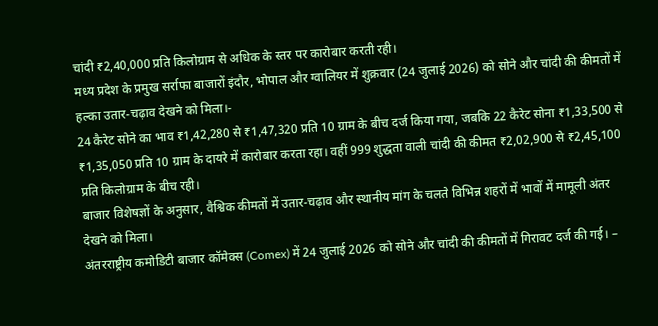चांदी ₹2,40,000 प्रति किलोग्राम से अधिक के स्तर पर कारोबार करती रही।
मध्य प्रदेश के प्रमुख सर्राफा बाजारों इंदौर, भोपाल और ग्वालियर में शुक्रवार (24 जुलाई 2026) को सोने और चांदी की कीमतों में हल्का उतार-चढ़ाव देखने को मिला।-
24 कैरेट सोने का भाव ₹1,42,280 से ₹1,47,320 प्रति 10 ग्राम के बीच दर्ज किया गया, जबकि 22 कैरेट सोना ₹1,33,500 से ₹1,35,050 प्रति 10 ग्राम के दायरे में कारोबार करता रहा। वहीं 999 शुद्धता वाली चांदी की कीमत ₹2,02,900 से ₹2,45,100 प्रति किलोग्राम के बीच रही।
बाजार विशेषज्ञों के अनुसार, वैश्विक कीमतों में उतार-चढ़ाव और स्थानीय मांग के चलते विभिन्न शहरों में भावों में मामूली अंतर देखने को मिला।
अंतरराष्ट्रीय कमोडिटी बाजार कॉमेक्स (Comex) में 24 जुलाई 2026 को सोने और चांदी की कीमतों में गिरावट दर्ज की गई। –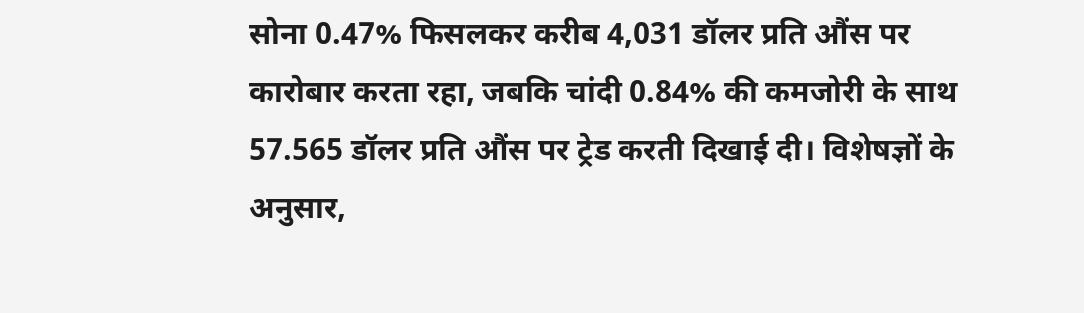सोना 0.47% फिसलकर करीब 4,031 डॉलर प्रति औंस पर कारोबार करता रहा, जबकि चांदी 0.84% की कमजोरी के साथ 57.565 डॉलर प्रति औंस पर ट्रेड करती दिखाई दी। विशेषज्ञों के अनुसार,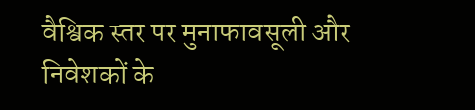वैश्विक स्तर पर मुनाफावसूली और निवेशकों के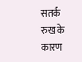सतर्क रुख के कारण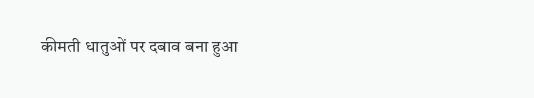कीमती धातुओं पर दबाव बना हुआ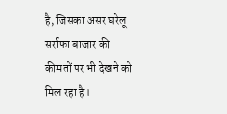है, जिसका असर घरेलू सर्राफा बाजार की कीमतों पर भी देखने को मिल रहा है।